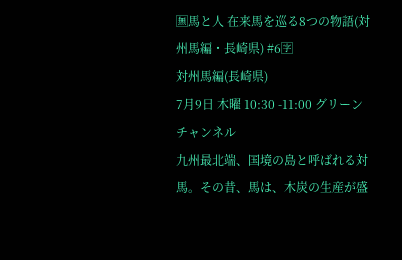🈚馬と人 在来馬を巡る8つの物語(対州馬編・長崎県) #6🈑
対州馬編(長崎県)
7月9日 木曜 10:30 -11:00 グリーンチャンネル
九州最北端、国境の島と呼ばれる対馬。その昔、馬は、木炭の生産が盛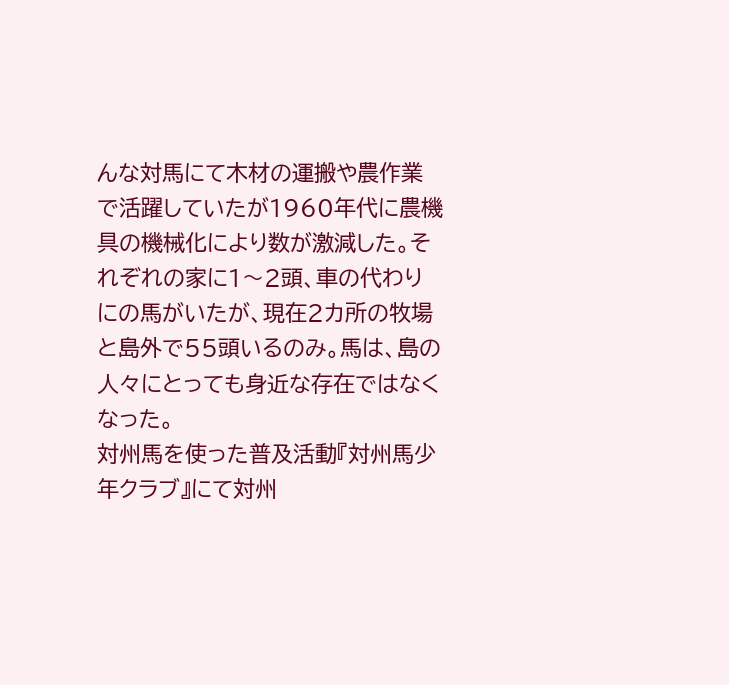んな対馬にて木材の運搬や農作業で活躍していたが1960年代に農機具の機械化により数が激減した。それぞれの家に1〜2頭、車の代わりにの馬がいたが、現在2カ所の牧場と島外で55頭いるのみ。馬は、島の人々にとっても身近な存在ではなくなった。
対州馬を使った普及活動『対州馬少年クラブ』にて対州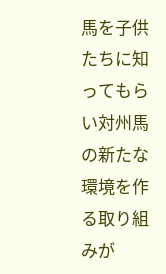馬を子供たちに知ってもらい対州馬の新たな環境を作る取り組みが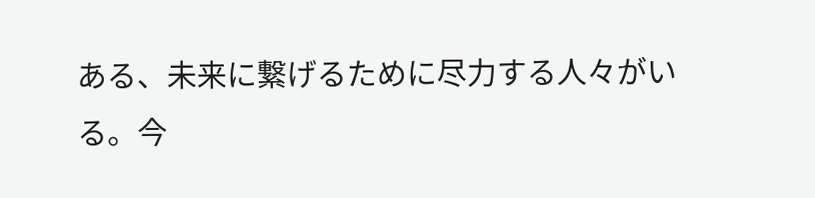ある、未来に繋げるために尽力する人々がいる。今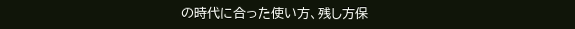の時代に合った使い方、残し方保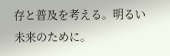存と普及を考える。明るい未来のために。